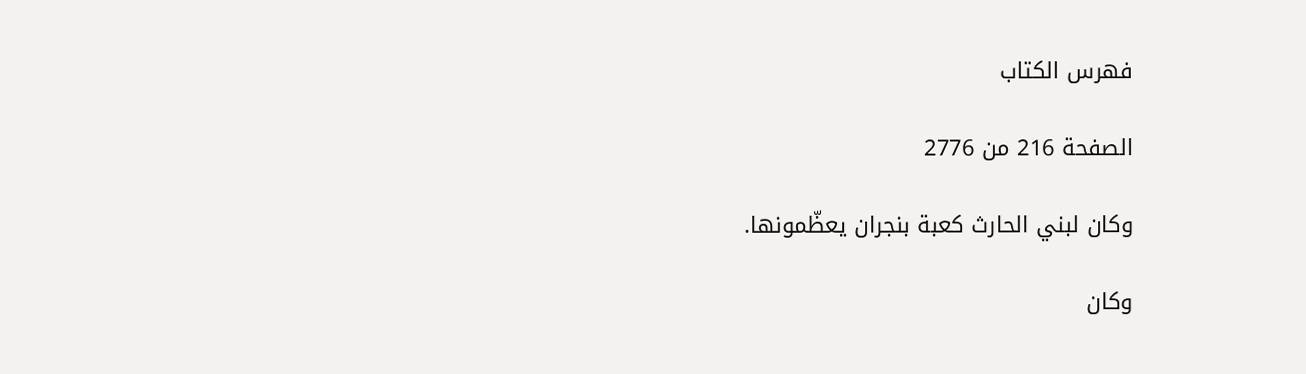فهرس الكتاب

الصفحة 216 من 2776

وكان لبني الحارث كعبة بنجران يعظّمونها.

وكان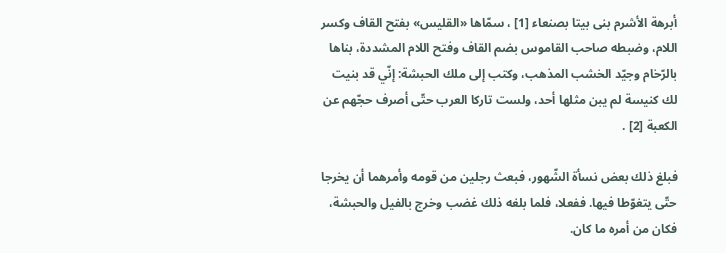أبرهة الأشرم بنى بيتا بصنعاء [1] ، سمّاها «القليس» بفتح القاف وكسر اللام، وضبطه صاحب القاموس بضم القاف وفتح اللام المشددة، بناها بالرّخام وجيّد الخشب المذهب، وكتب إلى ملك الحبشة: إنّي قد بنيت لك كنيسة لم يبن مثلها أحد، ولست تاركا العرب حتّى أصرف حجّهم عن الكعبة [2] .

فبلغ ذلك بعض نسأة الشّهور، فبعث رجلين من قومه وأمرهما أن يخرجا حتّى يتغوّطا فيها. ففعلا، فلما بلغه ذلك غضب وخرج بالفيل والحبشة، فكان من أمره ما كان.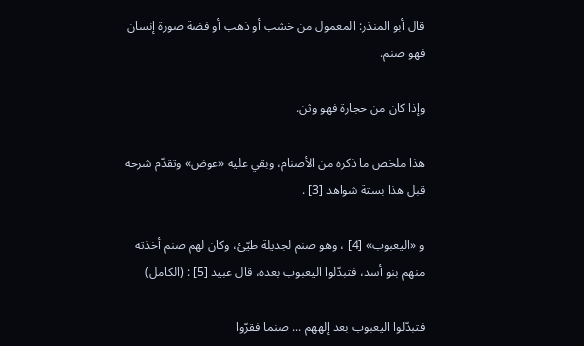قال أبو المنذر: المعمول من خشب أو ذهب أو فضة صورة إنسان فهو صنم.

وإذا كان من حجارة فهو وثن.

هذا ملخص ما ذكره من الأصنام، وبقي عليه «عوض» وتقدّم شرحه قبل هذا بستة شواهد [3] .

و «اليعبوب» [4] ، وهو صنم لجديلة طيّئ، وكان لهم صنم أخذته منهم بنو أسد، فتبدّلوا اليعبوب بعده، قال عبيد [5] : (الكامل)

فتبدّلوا اليعبوب بعد إلههم ... صنما فقرّوا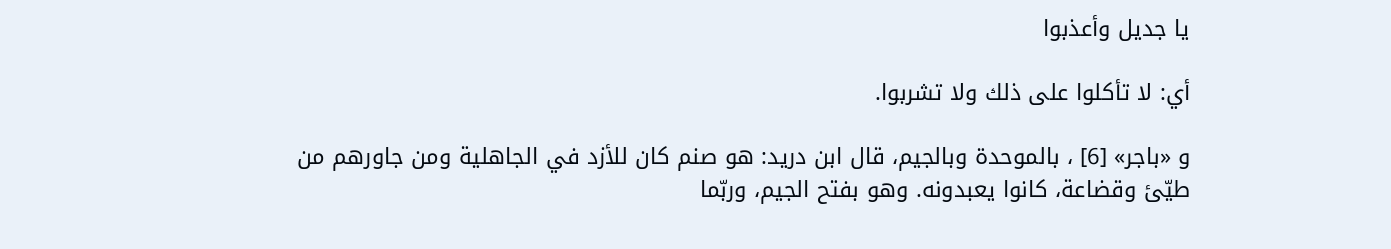يا جديل وأعذبوا

أي: لا تأكلوا على ذلك ولا تشربوا.

و «باجر» [6] ، بالموحدة وبالجيم، قال ابن دريد: هو صنم كان للأزد في الجاهلية ومن جاورهم من طيّئ وقضاعة، كانوا يعبدونه. وهو بفتح الجيم، وربّما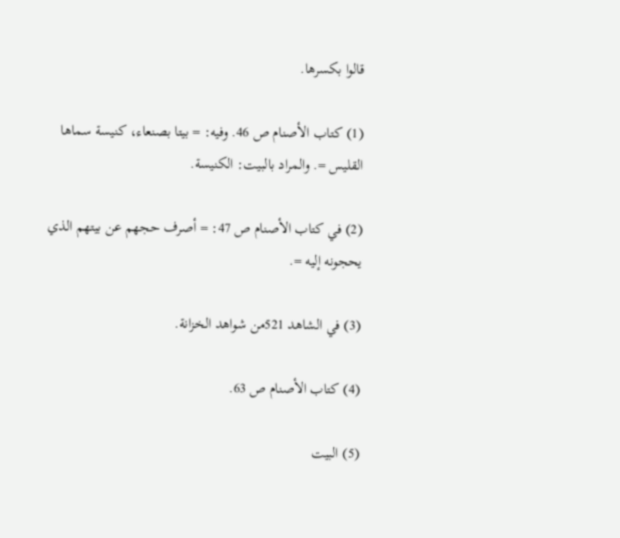قالوا بكسرها.

(1) كتاب الأصنام ص 46. وفيه: = بيتا بصنعاء، كنيسة سماها القليس =. والمراد بالبيت: الكنيسة.

(2) في كتاب الأصنام ص 47: = أصرف حجهم عن بيتهم الذي يحجونه إليه =.

(3) في الشاهد 521من شواهد الخزانة.

(4) كتاب الأصنام ص 63.

(5) البيت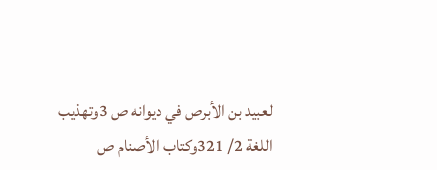لعبيد بن الأبرص في ديوانه ص 3وتهذيب اللغة 2/ 321وكتاب الأصنام ص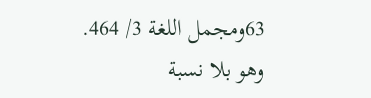63ومجمل اللغة 3/ 464. وهو بلا نسبة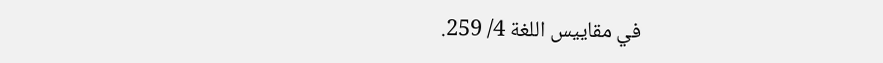في مقاييس اللغة 4/ 259.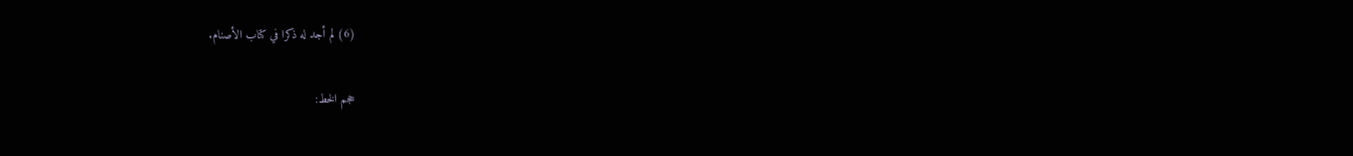(6) لم أجد له ذكرا في كتاب الأصنام.

حجم الخط: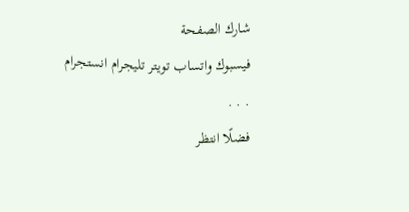شارك الصفحة
فيسبوك واتساب تويتر تليجرام انستجرام
. . .
فضلًا انتظر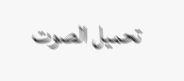تحميل الصوت